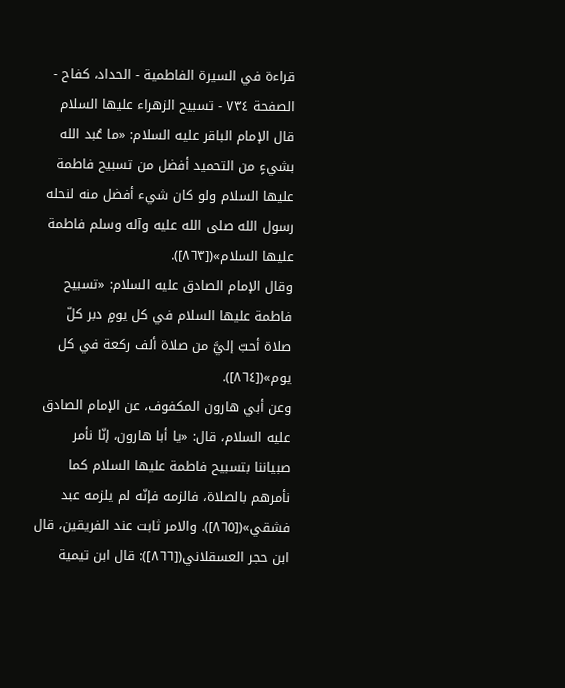قراءة في السيرة الفاطمية - الحداد، كفاح - الصفحة ٧٣٤ - تسبيح الزهراء عليها السلام
قال الإمام الباقر عليه السلام: «ما عُبد الله بشيءٍ من التحميد أفضل من تسبيح فاطمة عليها السلام ولو كان شيء أفضل منه لنحله رسول الله صلى الله عليه وآله وسلم فاطمة عليها السلام»([٨٦٣]).
وقال الإمام الصادق عليه السلام: «تسبيح فاطمة عليها السلام في كل يومٍ دبر كلّ صلاة أحبّ إليَّ من صلاة ألف ركعة في كل يوم»([٨٦٤]).
وعن أبي هارون المكفوف، عن الإمام الصادق عليه السلام، قال: «يا أبا هارون، إنّا نأمر صبياننا بتسبيح فاطمة عليها السلام كما نأمرهم بالصلاة، فالزمه فإنّه لم يلزمه عبد فشقي»([٨٦٥]). والامر ثابت عند الفريقين، قال ابن حجر العسقلاني([٨٦٦]): قال ابن تيمية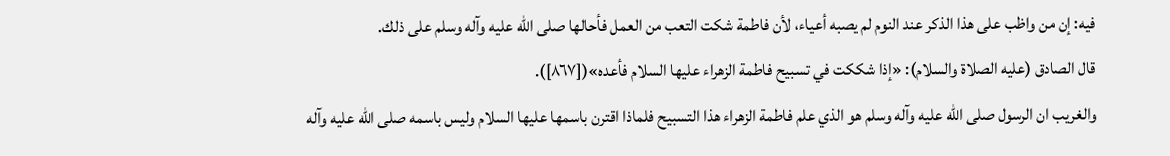فيه: إن من واظب على هذا الذكر عند النوم لم يصبه أعياء، لأن فاطمة شكت التعب من العمل فأحالها صلى الله عليه وآله وسلم على ذلك.
قال الصادق (عليه الصلاة والسلام): «إذا شككت في تسبيح فاطمة الزهراء عليها السلام فأعده»([٨٦٧]).
والغريب ان الرسول صلى الله عليه وآله وسلم هو الذي علم فاطمة الزهراء هذا التسبيح فلماذا اقترن باسمها عليها السلام وليس باسمه صلى الله عليه وآله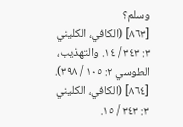وسلم؟
[٨٦٣] (الكافي، الكليني ٣: ٣٤٣ / ١٤. والتهذيب، الطوسي ٢: ١٠٥ / ٣٩٨).
[٨٦٤] (الكافي، الكليني ٣: ٣٤٣ / ١٥.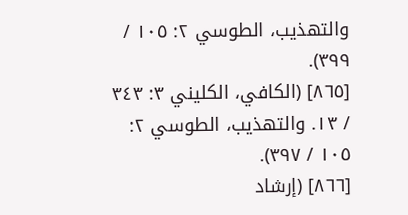والتهذيب، الطوسي ٢: ١٠٥ / ٣٩٩).
[٨٦٥] (الكافي، الكليني ٣: ٣٤٣ / ١٣. والتهذيب، الطوسي ٢: ١٠٥ / ٣٩٧).
[٨٦٦] (إرشاد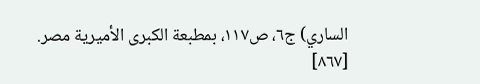الساري) ج٦، ص١١٧، بمطبعة الكبرى الأميرية مصر.
[٨٦٧]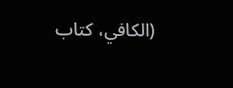(الكافي، كتاب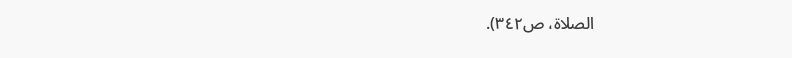الصلاة، ص٣٤٢).